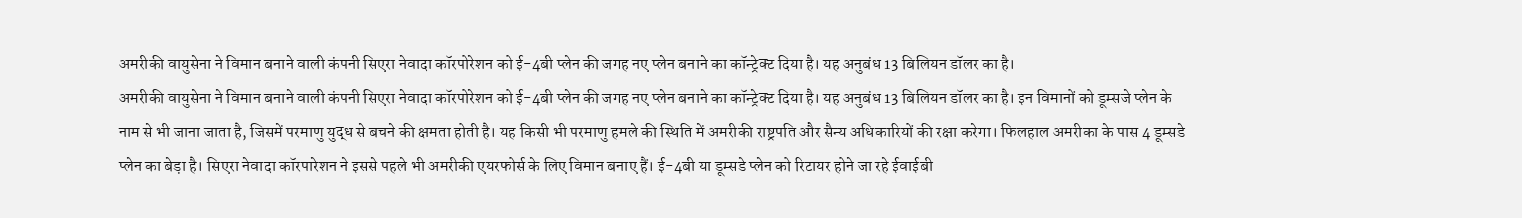अमरीकी वायुसेना ने विमान बनाने वाली कंपनी सिएरा नेवादा कॉरपोरेशन को ई-4बी प्लेन की जगह नए प्लेन बनाने का कॉन्ट्रेक्ट दिया है। यह अनुबंध 13 बिलियन डॉलर का है।
अमरीकी वायुसेना ने विमान बनाने वाली कंपनी सिएरा नेवादा कॉरपोरेशन को ई-4बी प्लेन की जगह नए प्लेन बनाने का कॉन्ट्रेक्ट दिया है। यह अनुबंध 13 बिलियन डॉलर का है। इन विमानों को डूम्सजे प्लेन के नाम से भी जाना जाता है, जिसमें परमाणु युद्ध से बचने की क्षमता होती है। यह किसी भी परमाणु हमले की स्थिति में अमरीकी राष्ट्रपति और सैन्य अधिकारियों की रक्षा करेगा। फिलहाल अमरीका के पास 4 डूम्सडे प्लेन का बेड़ा है। सिएरा नेवादा कॉरपारेशन ने इससे पहले भी अमरीकी एयरफोर्स के लिए विमान बनाए हैं। ई-4बी या डूम्सडे प्लेन को रिटायर होने जा रहे ईवाईबी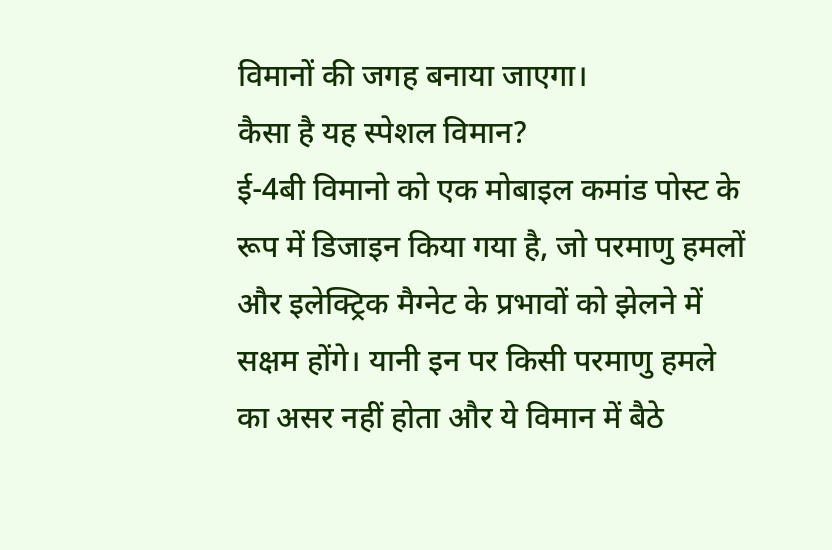विमानों की जगह बनाया जाएगा।
कैसा है यह स्पेशल विमान?
ई-4बी विमानो को एक मोबाइल कमांड पोस्ट के रूप में डिजाइन किया गया है, जो परमाणु हमलों और इलेक्ट्रिक मैग्नेट के प्रभावों को झेलने में सक्षम होंगे। यानी इन पर किसी परमाणु हमले का असर नहीं होता और ये विमान में बैठे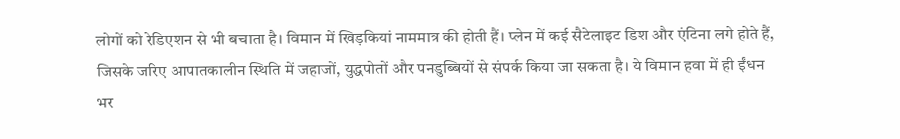लोगों को रेडिएशन से भी बचाता है। विमान में खिड़कियां नाममात्र की होती हैं। प्लेन में कई सैटेलाइट डिश और एंटिना लगे होते हैं, जिसके जरिए आपातकालीन स्थिति में जहाजों, युद्धपोतों और पनडुब्बियों से संपर्क किया जा सकता है। ये विमान हवा में ही ईंधन भर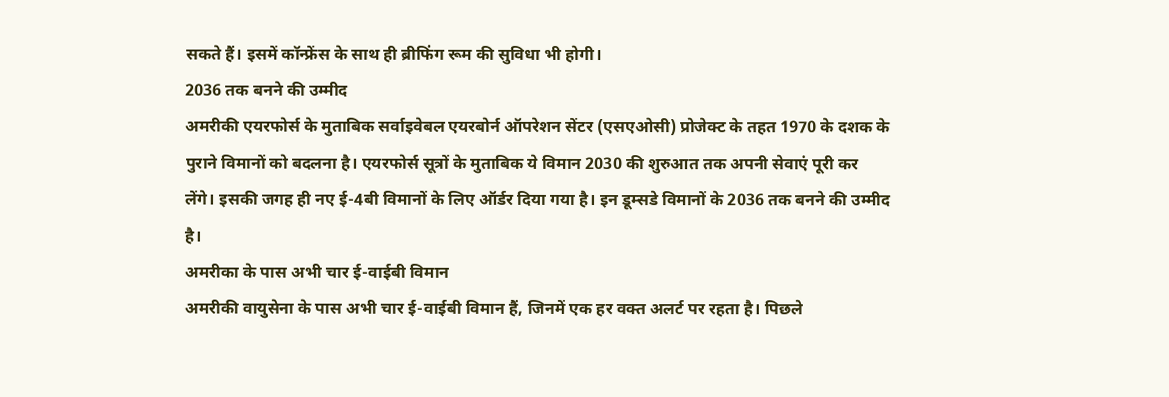सकते हैं। इसमें कॉन्फ्रेंस के साथ ही ब्रीफिंग रूम की सुविधा भी होगी।
2036 तक बनने की उम्मीद
अमरीकी एयरफोर्स के मुताबिक सर्वाइवेबल एयरबोर्न ऑपरेशन सेंटर (एसएओसी) प्रोजेक्ट के तहत 1970 के दशक के पुराने विमानों को बदलना है। एयरफोर्स सूत्रों के मुताबिक ये विमान 2030 की शुरुआत तक अपनी सेवाएं पूरी कर लेंगे। इसकी जगह ही नए ई-4बी विमानों के लिए ऑर्डर दिया गया है। इन डूम्सडे विमानों के 2036 तक बनने की उम्मीद है।
अमरीका के पास अभी चार ई-वाईबी विमान
अमरीकी वायुसेना के पास अभी चार ई-वाईबी विमान हैं, जिनमें एक हर वक्त अलर्ट पर रहता है। पिछले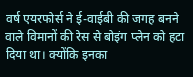वर्ष एयरफोर्स ने ई-वाईबी की जगह बनने वाले विमानों की रेस से बोइंग प्लेन को हटा दिया था। क्योंकि इनका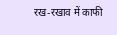रख-रखाव में काफी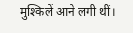मुश्किलें आने लगी थीं।